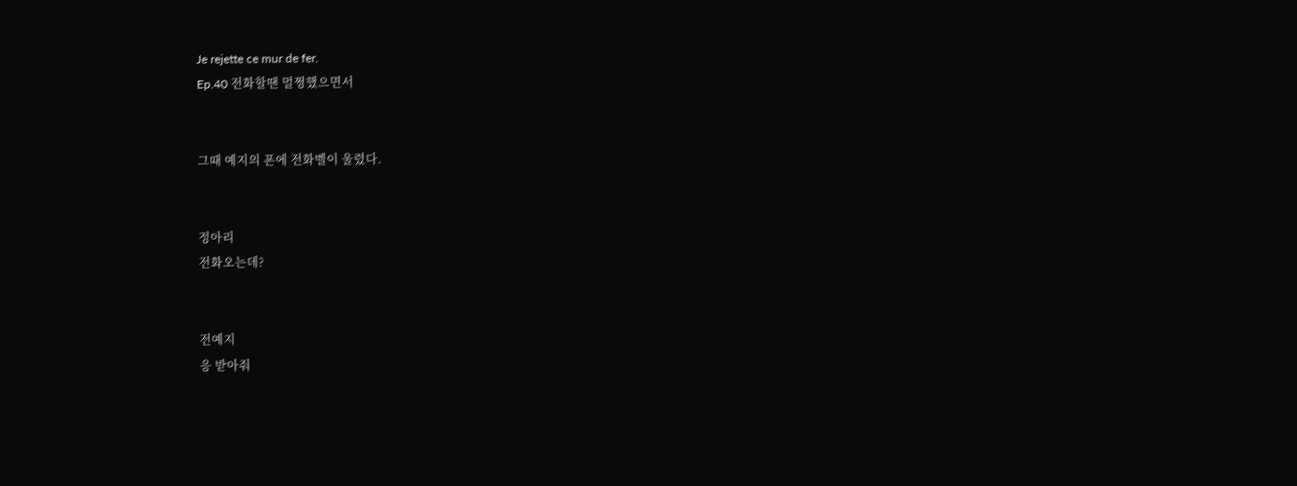Je rejette ce mur de fer.
Ep.40 전화할땐 멀쩡했으면서


그때 예지의 폰에 전화벨이 울렸다.


정아리
전화오는데?


전예지
응 받아줘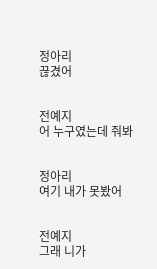정아리
끊겼어


전예지
어 누구였는데 줘봐


정아리
여기 내가 못봤어


전예지
그래 니가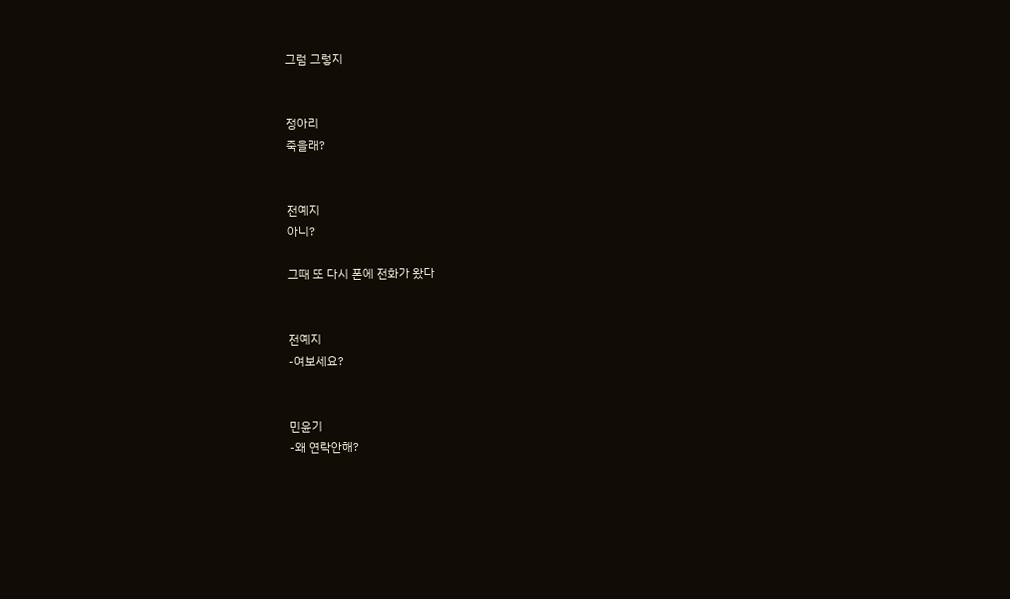그럼 그렇지


정아리
죽을래?


전예지
아니?

그때 또 다시 폰에 전화가 왔다


전예지
-여보세요?


민윤기
-왜 연락안해?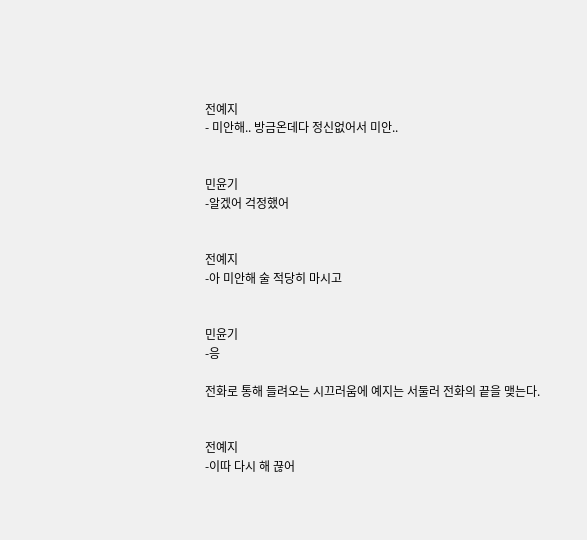전예지
- 미안해.. 방금온데다 정신없어서 미안..


민윤기
-알겠어 걱정했어


전예지
-아 미안해 술 적당히 마시고


민윤기
-응

전화로 통해 들려오는 시끄러움에 예지는 서둘러 전화의 끝을 맺는다.


전예지
-이따 다시 해 끊어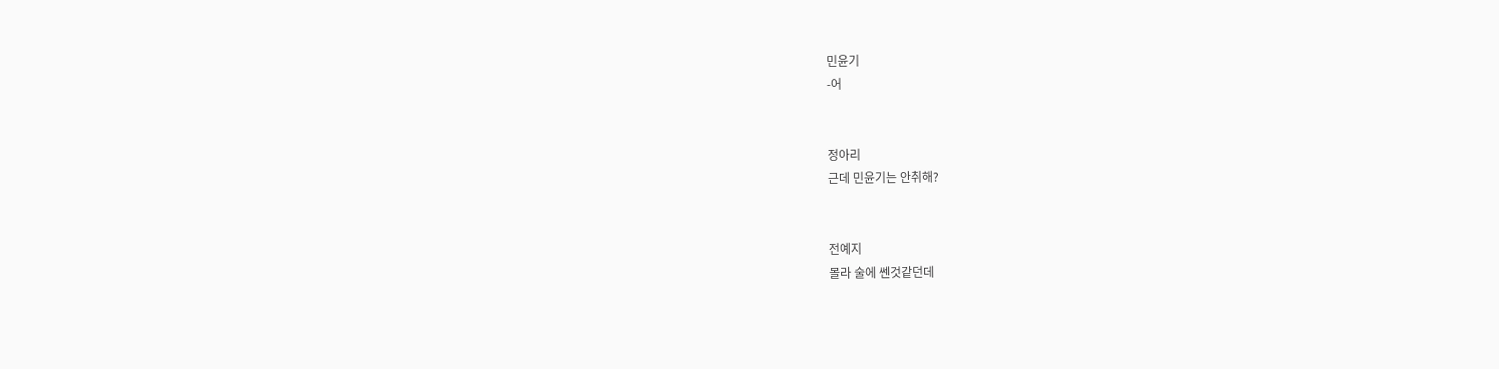민윤기
-어


정아리
근데 민윤기는 안취해?


전예지
몰라 술에 쎈것같던데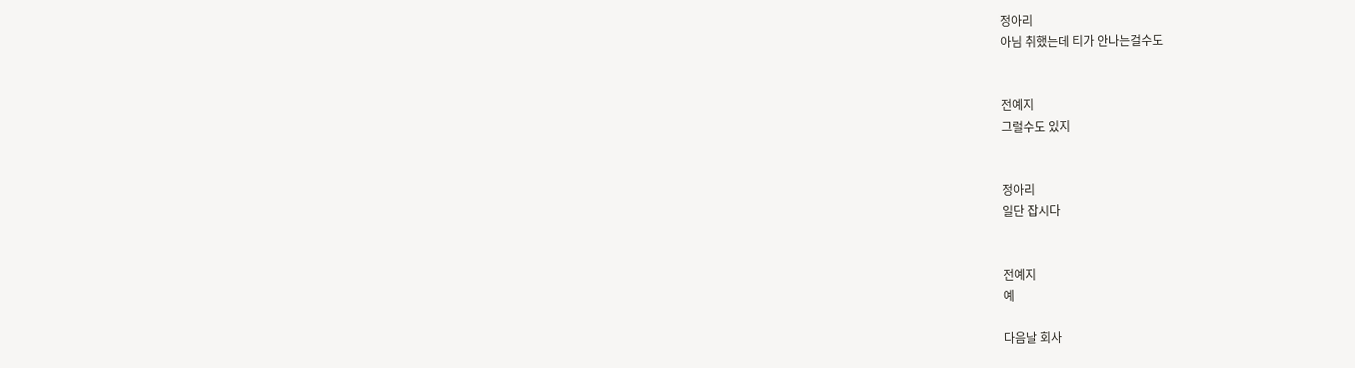정아리
아님 취했는데 티가 안나는걸수도


전예지
그럴수도 있지


정아리
일단 잡시다


전예지
예

다음날 회사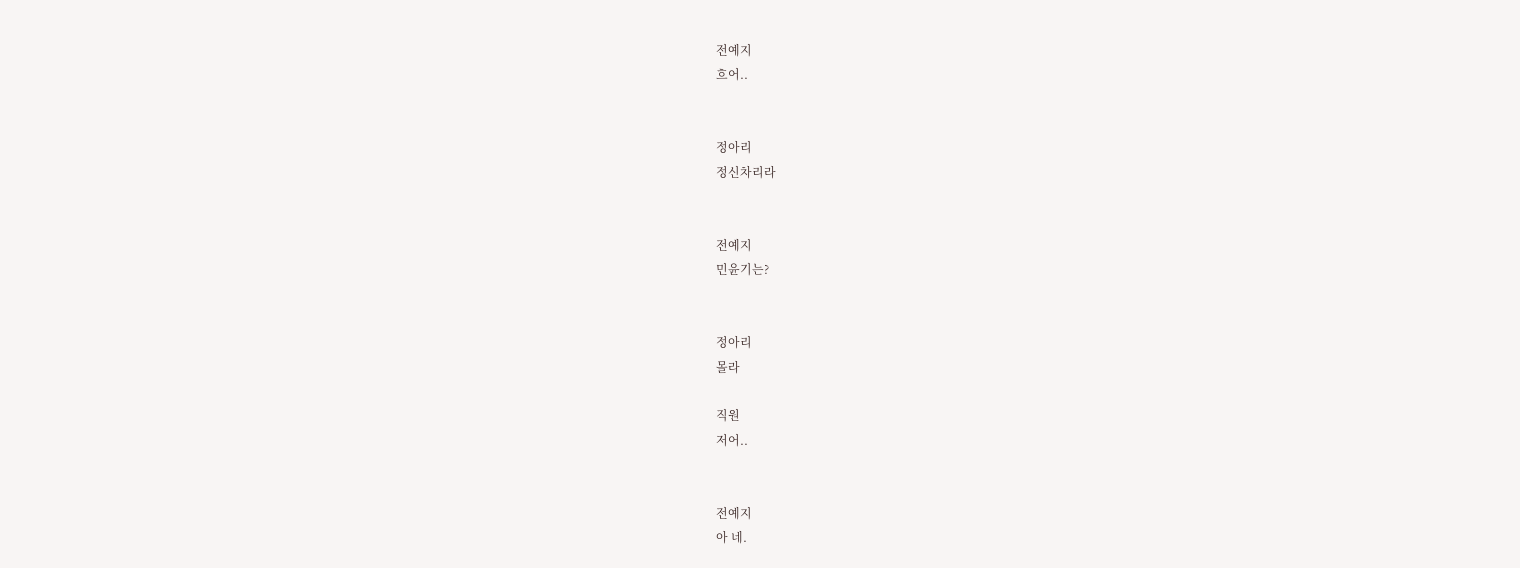전예지
흐어..


정아리
정신차리라


전예지
민윤기는?


정아리
몰라

직원
저어..


전예지
아 네.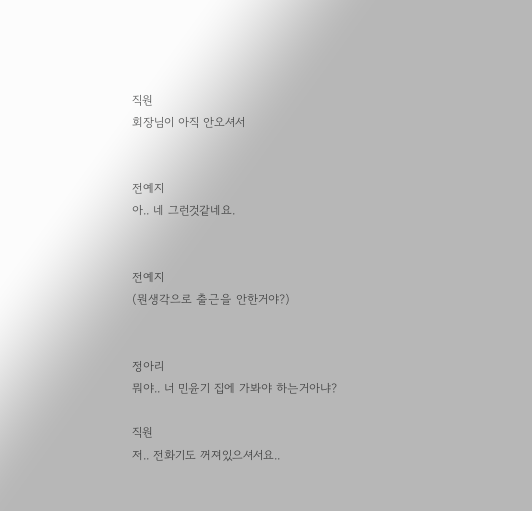직원
회장님이 아직 안오셔서


전예지
아.. 네 그런것같네요.


전예지
(뭔생각으로 출근을 안한거야?)


정아리
뭐야.. 너 민윤기 집에 가봐야 하는거아냐?

직원
저.. 전화기도 꺼져있으셔서요..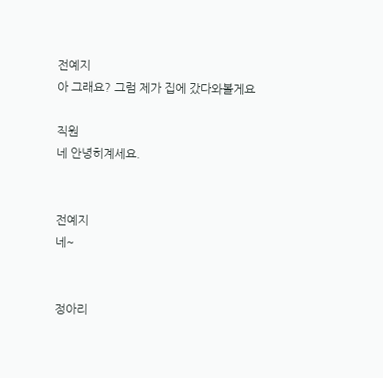전예지
아 그래요? 그럼 제가 집에 갔다와볼게요

직원
네 안녕히계세요.


전예지
네~


정아리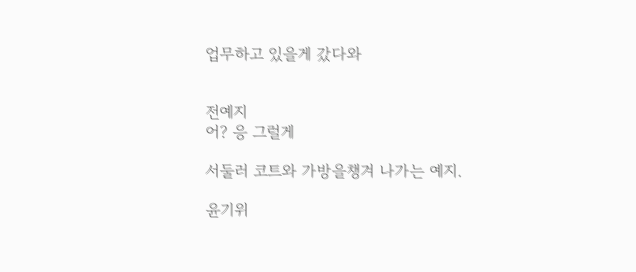업무하고 있을게 갔다와


전예지
어? 응 그럴게

서둘러 코트와 가방을챙겨 나가는 예지.

윤기위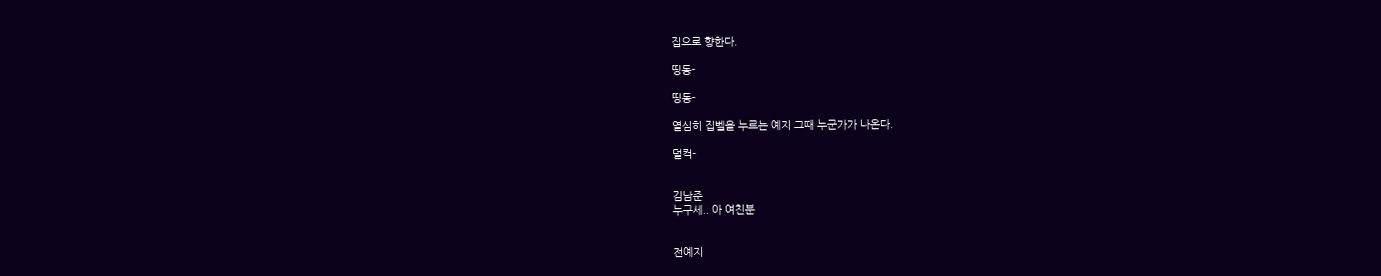집으로 향한다.

띵동-

띵동-

열심히 집벨을 누르는 예지 그때 누군가가 나온다.

덜컥-


김남준
누구세.. 아 여친분


전예지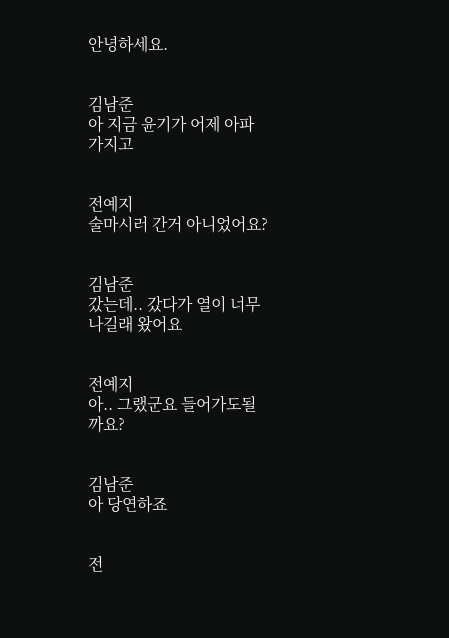안녕하세요.


김남준
아 지금 윤기가 어제 아파가지고


전예지
술마시러 간거 아니었어요?


김남준
갔는데.. 갔다가 열이 너무 나길래 왔어요


전예지
아.. 그랬군요 들어가도될까요?


김남준
아 당연하죠


전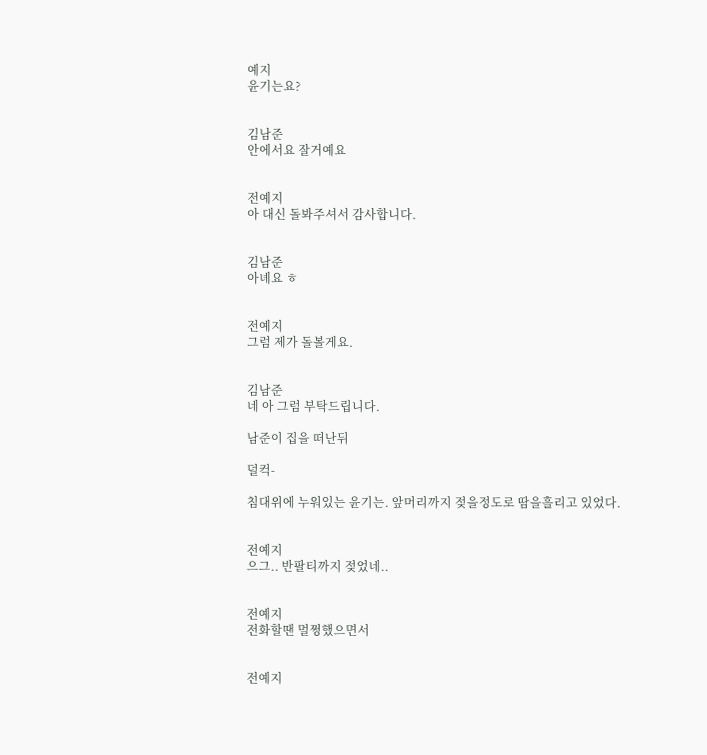예지
윤기는요?


김남준
안에서요 잘거예요


전예지
아 대신 돌봐주셔서 감사합니다.


김남준
아녜요 ㅎ


전예지
그럼 제가 돌볼게요.


김남준
네 아 그럼 부탁드립니다.

남준이 집을 떠난뒤

덜컥-

침대위에 누워있는 윤기는. 앞머리까지 젖을정도로 땀을흘리고 있었다.


전예지
으그.. 반팔티까지 젖었네..


전예지
전화할땐 멀쩡했으면서


전예지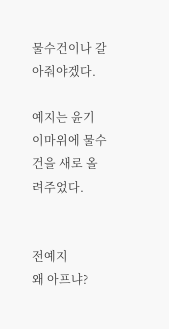물수건이나 갈아줘야겠다.

예지는 윤기 이마위에 물수건을 새로 올려주었다.


전예지
왜 아프냐?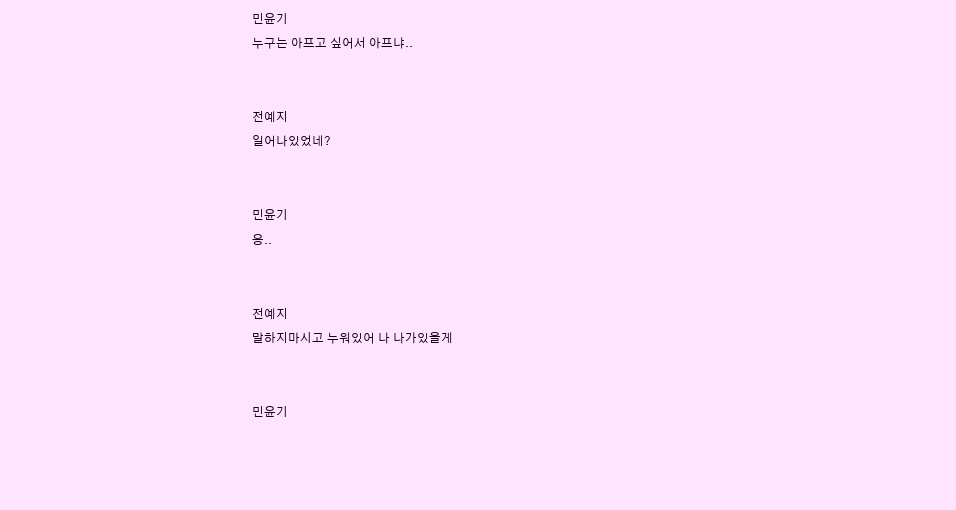민윤기
누구는 아프고 싶어서 아프냐..


전예지
일어나있었네?


민윤기
응..


전예지
말하지마시고 누워있어 나 나가있을게


민윤기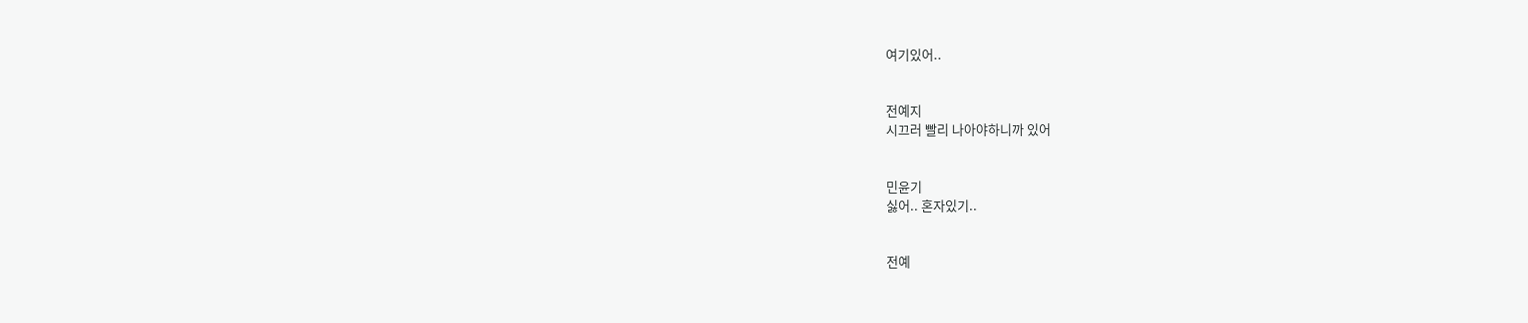여기있어..


전예지
시끄러 빨리 나아야하니까 있어


민윤기
싫어.. 혼자있기..


전예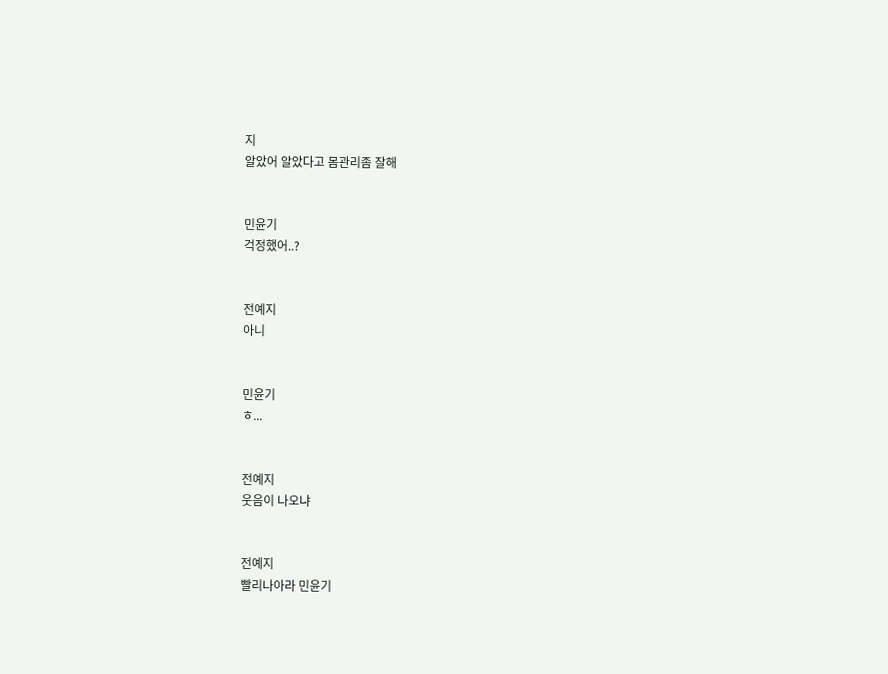지
알았어 알았다고 몸관리좀 잘해


민윤기
걱정했어..?


전예지
아니


민윤기
ㅎ...


전예지
웃음이 나오냐


전예지
빨리나아라 민윤기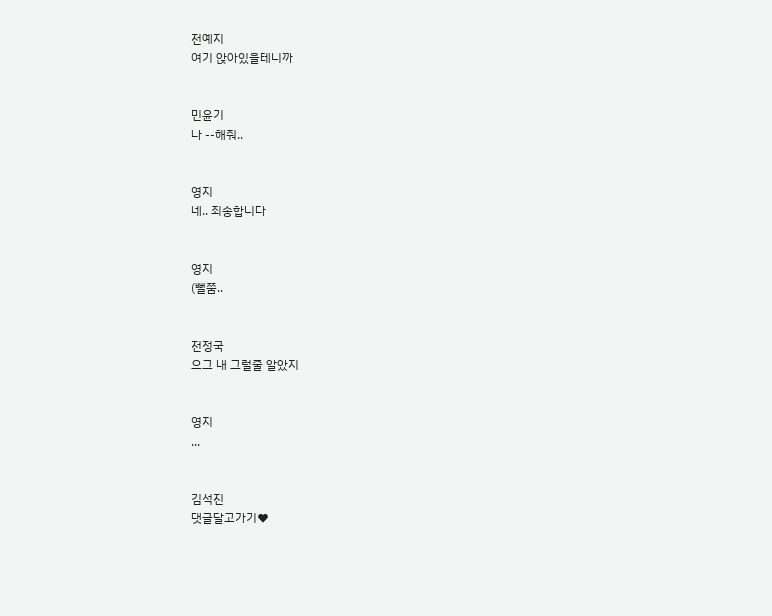전예지
여기 앉아있을테니까


민윤기
나 --해줘..


영지
네.. 죄송합니다


영지
(뻘쭘..


전정국
으그 내 그럴줄 알았지


영지
...


김석진
댓글달고가기♥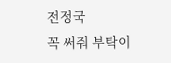전정국
꼭 써줘 부탁이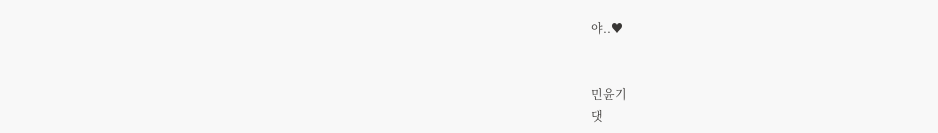야..♥


민윤기
댓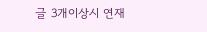글 3개이상시 연재